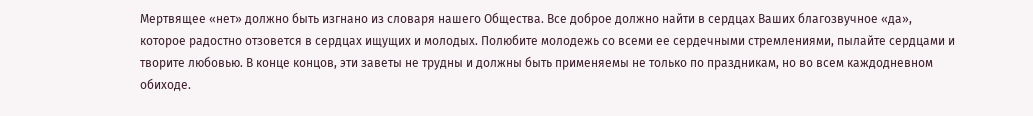Мертвящее «нет» должно быть изгнано из словаря нашего Общества. Все доброе должно найти в сердцах Ваших благозвучное «да», которое радостно отзовется в сердцах ищущих и молодых. Полюбите молодежь со всеми ее сердечными стремлениями, пылайте сердцами и творите любовью. В конце концов, эти заветы не трудны и должны быть применяемы не только по праздникам, но во всем каждодневном обиходе.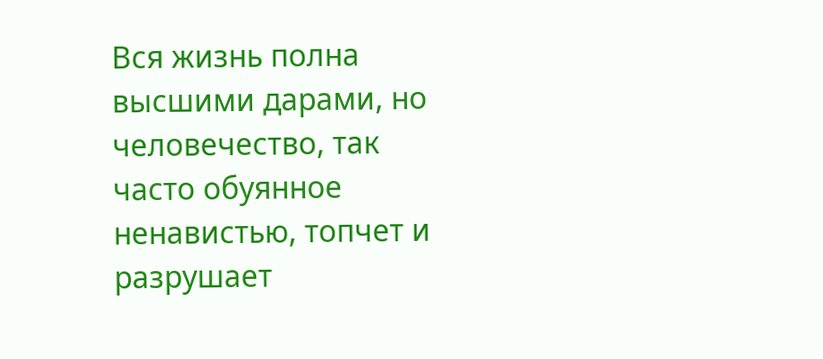Вся жизнь полна высшими дарами, но человечество, так часто обуянное ненавистью, топчет и разрушает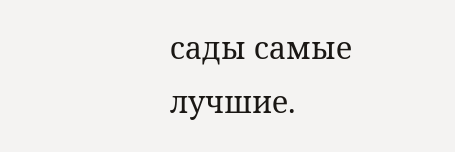сады самые лучшие.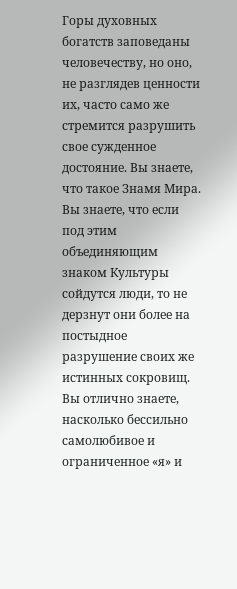Горы духовных богатств заповеданы человечеству, но оно, не разглядев ценности их, часто само же стремится разрушить свое сужденное достояние. Вы знаете, что такое Знамя Мира. Вы знаете, что если под этим объединяющим знаком Культуры сойдутся люди, то не дерзнут они более на постыдное разрушение своих же истинных сокровищ.
Вы отлично знаете, насколько бессильно самолюбивое и ограниченное «я» и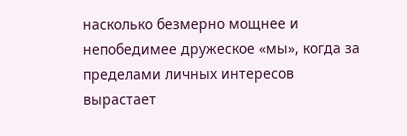насколько безмерно мощнее и непобедимее дружеское «мы», когда за пределами личных интересов вырастает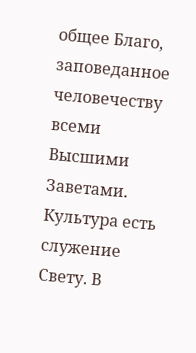общее Благо, заповеданное человечеству всеми Высшими Заветами. Культура есть служение Свету. В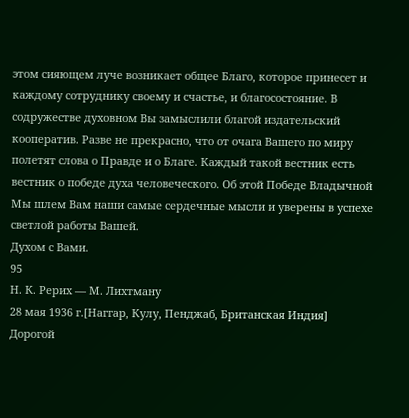этом сияющем луче возникает общее Благо, которое принесет и каждому сотруднику своему и счастье, и благосостояние. В содружестве духовном Вы замыслили благой издательский кооператив. Разве не прекрасно, что от очага Вашего по миру полетят слова о Правде и о Благе. Каждый такой вестник есть вестник о победе духа человеческого. Об этой Победе Владычной Мы шлем Вам наши самые сердечные мысли и уверены в успехе светлой работы Вашей.
Духом с Вами.
95
Н. К. Рерих — М. Лихтману
28 мая 1936 г.[Наггар, Кулу, Пенджаб, Британская Индия]
Дорогой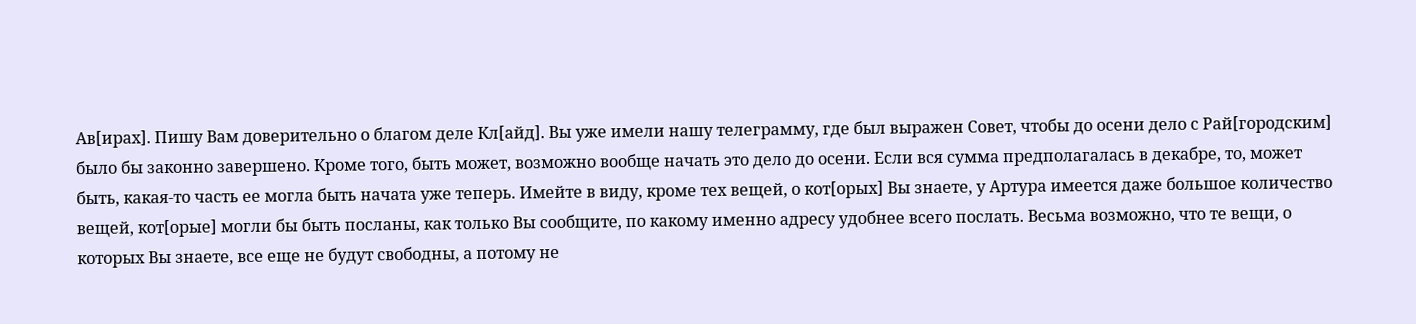Ав[ирах]. Пишу Вам доверительно о благом деле Кл[айд]. Вы уже имели нашу телеграмму, где был выражен Совет, чтобы до осени дело с Рай[городским] было бы законно завершено. Кроме того, быть может, возможно вообще начать это дело до осени. Если вся сумма предполагалась в декабре, то, может быть, какая-то часть ее могла быть начата уже теперь. Имейте в виду, кроме тех вещей, о кот[орых] Вы знаете, у Артура имеется даже большое количество вещей, кот[орые] могли бы быть посланы, как только Вы сообщите, по какому именно адресу удобнее всего послать. Весьма возможно, что те вещи, о которых Вы знаете, все еще не будут свободны, а потому не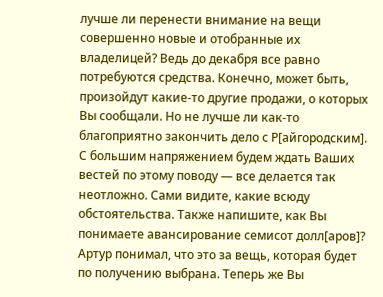лучше ли перенести внимание на вещи совершенно новые и отобранные их владелицей? Ведь до декабря все равно потребуются средства. Конечно, может быть, произойдут какие-то другие продажи, о которых Вы сообщали. Но не лучше ли как-то благоприятно закончить дело с Р[айгородским]. С большим напряжением будем ждать Ваших вестей по этому поводу — все делается так неотложно. Сами видите, какие всюду обстоятельства. Также напишите, как Вы понимаете авансирование семисот долл[аров]? Артур понимал, что это за вещь, которая будет по получению выбрана. Теперь же Вы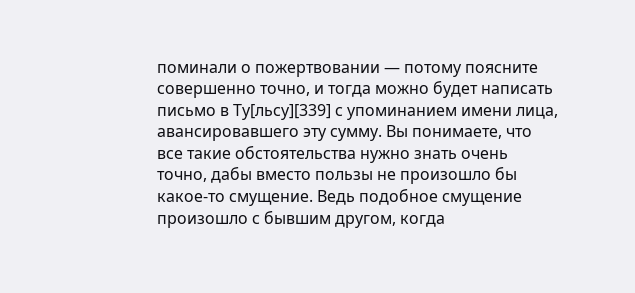поминали о пожертвовании — потому поясните совершенно точно, и тогда можно будет написать письмо в Ту[льсу][339] с упоминанием имени лица, авансировавшего эту сумму. Вы понимаете, что все такие обстоятельства нужно знать очень точно, дабы вместо пользы не произошло бы какое-то смущение. Ведь подобное смущение произошло с бывшим другом, когда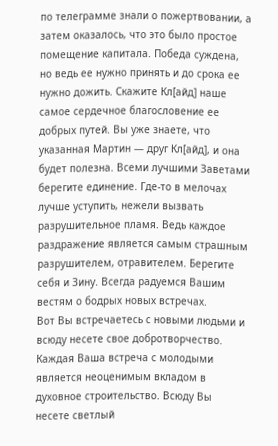по телеграмме знали о пожертвовании, а затем оказалось, что это было простое помещение капитала. Победа суждена, но ведь ее нужно принять и до срока ее нужно дожить. Скажите Кл[айд] наше самое сердечное благословение ее добрых путей. Вы уже знаете, что указанная Мартин — друг Кл[айд], и она будет полезна. Всеми лучшими Заветами берегите единение. Где-то в мелочах лучше уступить, нежели вызвать разрушительное пламя. Ведь каждое раздражение является самым страшным разрушителем, отравителем. Берегите себя и Зину. Всегда радуемся Вашим вестям о бодрых новых встречах.
Вот Вы встречаетесь с новыми людьми и всюду несете свое добротворчество. Каждая Ваша встреча с молодыми является неоценимым вкладом в духовное строительство. Всюду Вы несете светлый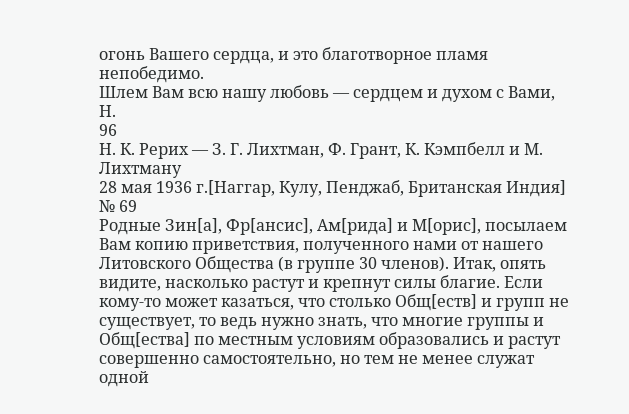огонь Вашего сердца, и это благотворное пламя непобедимо.
Шлем Вам всю нашу любовь — сердцем и духом с Вами,
Н.
96
Н. К. Рерих — З. Г. Лихтман, Ф. Грант, К. Кэмпбелл и М. Лихтману
28 мая 1936 г.[Наггар, Кулу, Пенджаб, Британская Индия]
№ 69
Родные Зин[а], Фр[ансис], Ам[рида] и М[орис], посылаем Вам копию приветствия, полученного нами от нашего Литовского Общества (в группе 30 членов). Итак, опять видите, насколько растут и крепнут силы благие. Если кому-то может казаться, что столько Общ[еств] и групп не существует, то ведь нужно знать, что многие группы и Общ[ества] по местным условиям образовались и растут совершенно самостоятельно, но тем не менее служат одной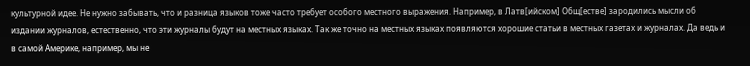культурной идее. Не нужно забывать, что и разница языков тоже часто требует особого местного выражения. Например, в Латв[ийском] Общ[естве] зародились мысли об издании журналов, естественно, что эти журналы будут на местных языках. Так же точно на местных языках появляются хорошие статьи в местных газетах и журналах. Да ведь и в самой Америке, например, мы не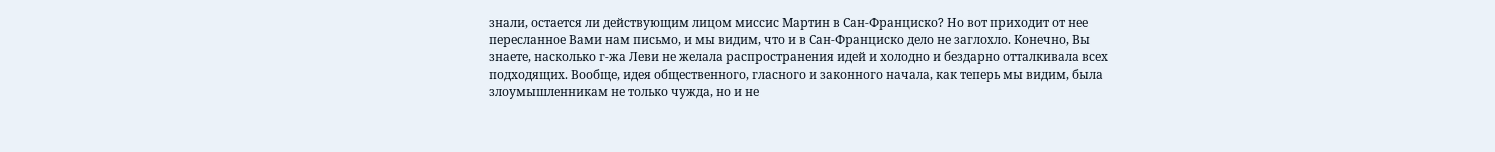знали, остается ли действующим лицом миссис Мартин в Сан-Франциско? Но вот приходит от нее пересланное Вами нам письмо, и мы видим, что и в Сан-Франциско дело не заглохло. Конечно, Вы знаете, насколько г-жа Леви не желала распространения идей и холодно и бездарно отталкивала всех подходящих. Вообще, идея общественного, гласного и законного начала, как теперь мы видим, была злоумышленникам не только чужда, но и не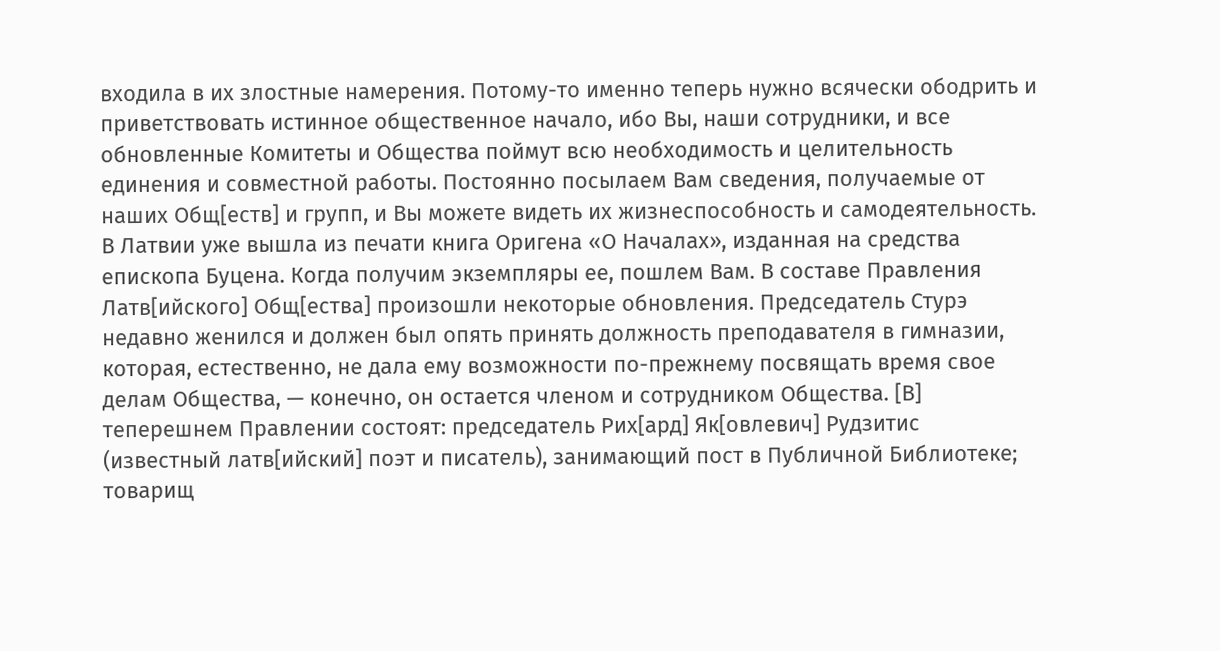входила в их злостные намерения. Потому-то именно теперь нужно всячески ободрить и приветствовать истинное общественное начало, ибо Вы, наши сотрудники, и все обновленные Комитеты и Общества поймут всю необходимость и целительность единения и совместной работы. Постоянно посылаем Вам сведения, получаемые от наших Общ[еств] и групп, и Вы можете видеть их жизнеспособность и самодеятельность. В Латвии уже вышла из печати книга Оригена «О Началах», изданная на средства епископа Буцена. Когда получим экземпляры ее, пошлем Вам. В составе Правления Латв[ийского] Общ[ества] произошли некоторые обновления. Председатель Стурэ недавно женился и должен был опять принять должность преподавателя в гимназии, которая, естественно, не дала ему возможности по-прежнему посвящать время свое делам Общества, — конечно, он остается членом и сотрудником Общества. [В] теперешнем Правлении состоят: председатель Рих[ард] Як[овлевич] Рудзитис (известный латв[ийский] поэт и писатель), занимающий пост в Публичной Библиотеке; товарищ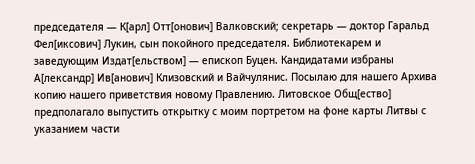председателя — К[арл] Отт[онович] Валковский; секретарь — доктор Гаральд Фел[иксович] Лукин, сын покойного председателя. Библиотекарем и заведующим Издат[ельством] — епископ Буцен. Кандидатами избраны А[лександр] Ив[анович] Клизовский и Вайчулянис. Посылаю для нашего Архива копию нашего приветствия новому Правлению. Литовское Общ[ество] предполагало выпустить открытку с моим портретом на фоне карты Литвы с указанием части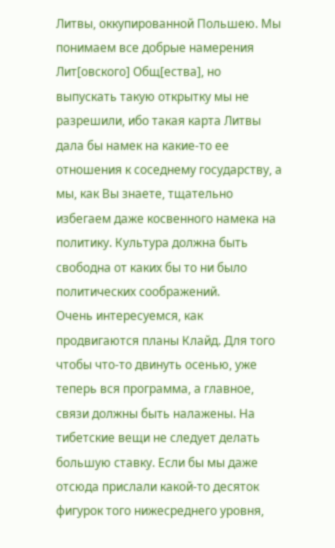Литвы, оккупированной Польшею. Мы понимаем все добрые намерения Лит[овского] Общ[ества], но выпускать такую открытку мы не разрешили, ибо такая карта Литвы дала бы намек на какие-то ее отношения к соседнему государству, а мы, как Вы знаете, тщательно избегаем даже косвенного намека на политику. Культура должна быть свободна от каких бы то ни было политических соображений.
Очень интересуемся, как продвигаются планы Клайд. Для того чтобы что-то двинуть осенью, уже теперь вся программа, а главное, связи должны быть налажены. На тибетские вещи не следует делать большую ставку. Если бы мы даже отсюда прислали какой-то десяток фигурок того нижесреднего уровня,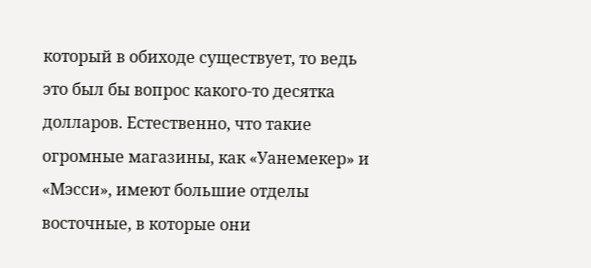который в обиходе существует, то ведь это был бы вопрос какого-то десятка долларов. Естественно, что такие огромные магазины, как «Уанемекер» и «Мэсси», имеют большие отделы восточные, в которые они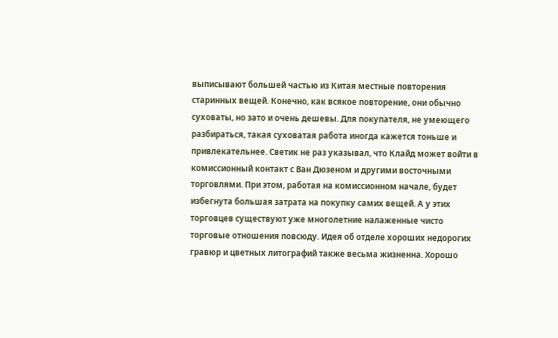выписывают большей частью из Китая местные повторения старинных вещей. Конечно, как всякое повторение, они обычно суховаты, но зато и очень дешевы. Для покупателя, не умеющего разбираться, такая суховатая работа иногда кажется тоньше и привлекательнее. Светик не раз указывал, что Клайд может войти в комиссионный контакт с Ван Дюзеном и другими восточными торговлями. При этом, работая на комиссионном начале, будет избегнута большая затрата на покупку самих вещей. А у этих торговцев существуют уже многолетние налаженные чисто торговые отношения повсюду. Идея об отделе хороших недорогих гравюр и цветных литографий также весьма жизненна. Хорошо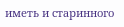иметь и старинного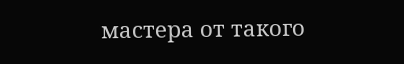мастера от такого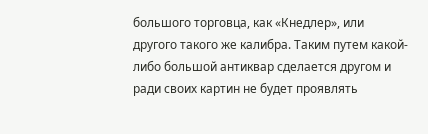большого торговца, как «Кнедлер», или другого такого же калибра. Таким путем какой-либо большой антиквар сделается другом и ради своих картин не будет проявлять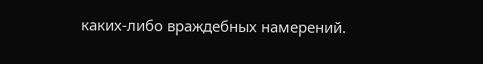каких-либо враждебных намерений.